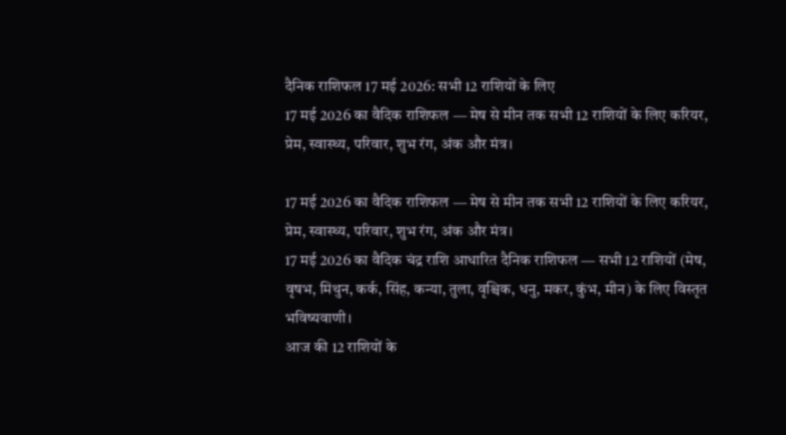दैनिक राशिफल 17 मई 2026: सभी 12 राशियों के लिए
17 मई 2026 का वैदिक राशिफल — मेष से मीन तक सभी 12 राशियों के लिए करियर, प्रेम, स्वास्थ्य, परिवार, शुभ रंग, अंक और मंत्र।

17 मई 2026 का वैदिक राशिफल — मेष से मीन तक सभी 12 राशियों के लिए करियर, प्रेम, स्वास्थ्य, परिवार, शुभ रंग, अंक और मंत्र।
17 मई 2026 का वैदिक चंद्र राशि आधारित दैनिक राशिफल — सभी 12 राशियों (मेष, वृषभ, मिथुन, कर्क, सिंह, कन्या, तुला, वृश्चिक, धनु, मकर, कुंभ, मीन) के लिए विस्तृत भविष्यवाणी।
आज की 12 राशियों के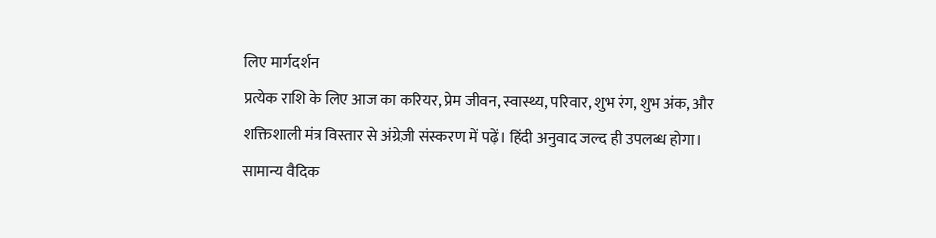लिए मार्गदर्शन
प्रत्येक राशि के लिए आज का करियर, प्रेम जीवन, स्वास्थ्य, परिवार, शुभ रंग, शुभ अंक, और शक्तिशाली मंत्र विस्तार से अंग्रेज़ी संस्करण में पढ़ें। हिंदी अनुवाद जल्द ही उपलब्ध होगा।
सामान्य वैदिक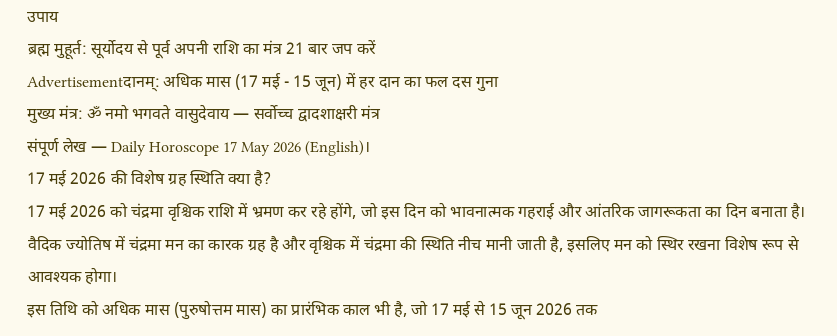उपाय
ब्रह्म मुहूर्त: सूर्योदय से पूर्व अपनी राशि का मंत्र 21 बार जप करें
Advertisementदानम्: अधिक मास (17 मई - 15 जून) में हर दान का फल दस गुना
मुख्य मंत्र: ॐ नमो भगवते वासुदेवाय — सर्वोच्च द्वादशाक्षरी मंत्र
संपूर्ण लेख — Daily Horoscope 17 May 2026 (English)।
17 मई 2026 की विशेष ग्रह स्थिति क्या है?
17 मई 2026 को चंद्रमा वृश्चिक राशि में भ्रमण कर रहे होंगे, जो इस दिन को भावनात्मक गहराई और आंतरिक जागरूकता का दिन बनाता है। वैदिक ज्योतिष में चंद्रमा मन का कारक ग्रह है और वृश्चिक में चंद्रमा की स्थिति नीच मानी जाती है, इसलिए मन को स्थिर रखना विशेष रूप से आवश्यक होगा।
इस तिथि को अधिक मास (पुरुषोत्तम मास) का प्रारंभिक काल भी है, जो 17 मई से 15 जून 2026 तक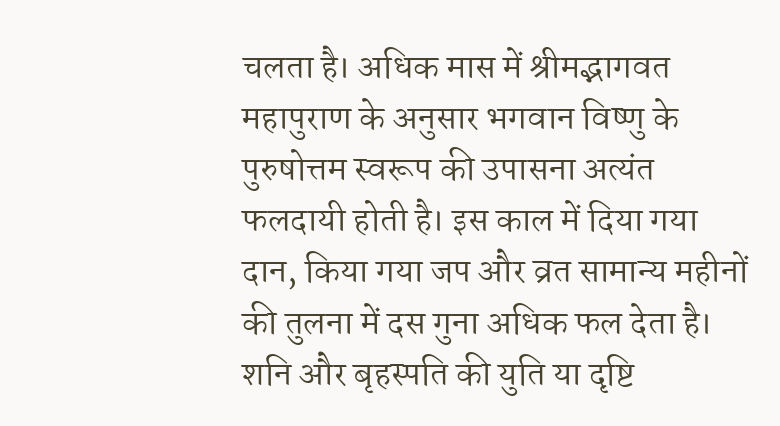चलता है। अधिक मास में श्रीमद्भागवत महापुराण के अनुसार भगवान विष्णु के पुरुषोत्तम स्वरूप की उपासना अत्यंत फलदायी होती है। इस काल में दिया गया दान, किया गया जप और व्रत सामान्य महीनों की तुलना में दस गुना अधिक फल देता है।
शनि और बृहस्पति की युति या दृष्टि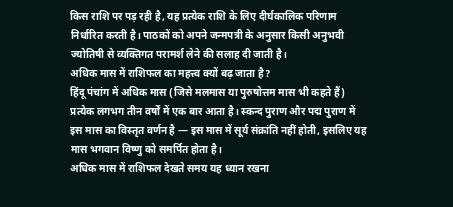किस राशि पर पड़ रही है, यह प्रत्येक राशि के लिए दीर्घकालिक परिणाम निर्धारित करती है। पाठकों को अपने जन्मपत्री के अनुसार किसी अनुभवी ज्योतिषी से व्यक्तिगत परामर्श लेने की सलाह दी जाती है।
अधिक मास में राशिफल का महत्त्व क्यों बढ़ जाता है?
हिंदू पंचांग में अधिक मास (जिसे मलमास या पुरुषोत्तम मास भी कहते हैं) प्रत्येक लगभग तीन वर्षों में एक बार आता है। स्कन्द पुराण और पद्म पुराण में इस मास का विस्तृत वर्णन है — इस मास में सूर्य संक्रांति नहीं होती, इसलिए यह मास भगवान विष्णु को समर्पित होता है।
अधिक मास में राशिफल देखते समय यह ध्यान रखना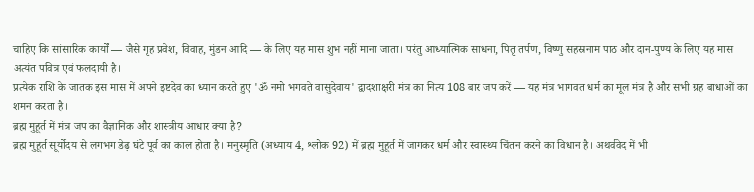चाहिए कि सांसारिक कार्यों — जैसे गृह प्रवेश, विवाह, मुंडन आदि — के लिए यह मास शुभ नहीं माना जाता। परंतु आध्यात्मिक साधना, पितृ तर्पण, विष्णु सहस्रनाम पाठ और दान-पुण्य के लिए यह मास अत्यंत पवित्र एवं फलदायी है।
प्रत्येक राशि के जातक इस मास में अपने इष्टदेव का ध्यान करते हुए 'ॐ नमो भगवते वासुदेवाय' द्वादशाक्षरी मंत्र का नित्य 108 बार जप करें — यह मंत्र भागवत धर्म का मूल मंत्र है और सभी ग्रह बाधाओं का शमन करता है।
ब्रह्म मुहूर्त में मंत्र जप का वैज्ञानिक और शास्त्रीय आधार क्या है?
ब्रह्म मुहूर्त सूर्योदय से लगभग डेढ़ घंटे पूर्व का काल होता है। मनुस्मृति (अध्याय 4, श्लोक 92) में ब्रह्म मुहूर्त में जागकर धर्म और स्वास्थ्य चिंतन करने का विधान है। अथर्ववेद में भी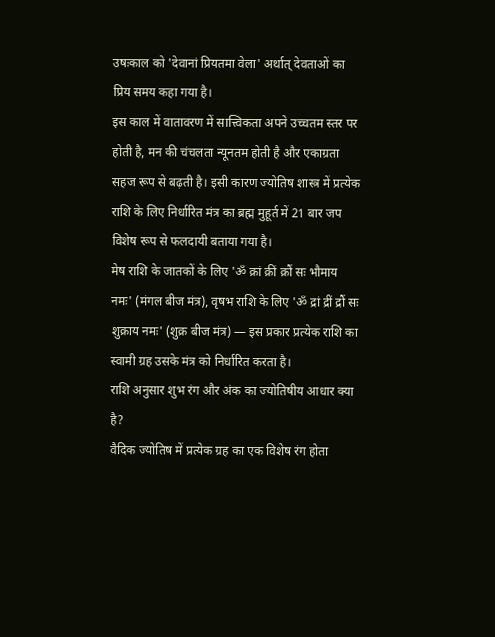उषःकाल को 'देवानां प्रियतमा वेला' अर्थात् देवताओं का प्रिय समय कहा गया है।
इस काल में वातावरण में सात्त्विकता अपने उच्चतम स्तर पर होती है, मन की चंचलता न्यूनतम होती है और एकाग्रता सहज रूप से बढ़ती है। इसी कारण ज्योतिष शास्त्र में प्रत्येक राशि के लिए निर्धारित मंत्र का ब्रह्म मुहूर्त में 21 बार जप विशेष रूप से फलदायी बताया गया है।
मेष राशि के जातकों के लिए 'ॐ क्रां क्रीं क्रौं सः भौमाय नमः' (मंगल बीज मंत्र), वृषभ राशि के लिए 'ॐ द्रां द्रीं द्रौं सः शुक्राय नमः' (शुक्र बीज मंत्र) — इस प्रकार प्रत्येक राशि का स्वामी ग्रह उसके मंत्र को निर्धारित करता है।
राशि अनुसार शुभ रंग और अंक का ज्योतिषीय आधार क्या है?
वैदिक ज्योतिष में प्रत्येक ग्रह का एक विशेष रंग होता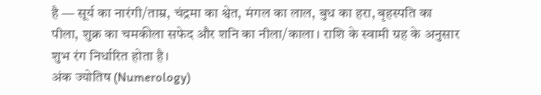है — सूर्य का नारंगी/ताम्र, चंद्रमा का श्वेत, मंगल का लाल, बुध का हरा, बृहस्पति का पीला, शुक्र का चमकीला सफेद और शनि का नीला/काला। राशि के स्वामी ग्रह के अनुसार शुभ रंग निर्धारित होता है।
अंक ज्योतिष (Numerology)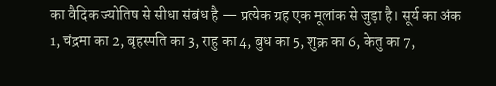का वैदिक ज्योतिष से सीधा संबंध है — प्रत्येक ग्रह एक मूलांक से जुड़ा है। सूर्य का अंक 1, चंद्रमा का 2, बृहस्पति का 3, राहु का 4, बुध का 5, शुक्र का 6, केतु का 7,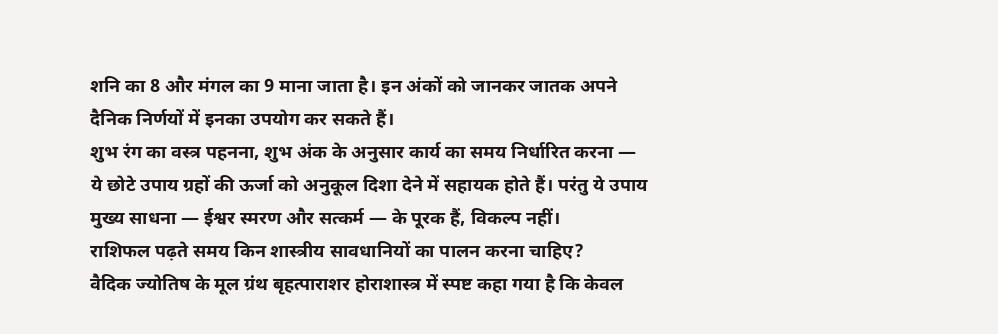शनि का 8 और मंगल का 9 माना जाता है। इन अंकों को जानकर जातक अपने दैनिक निर्णयों में इनका उपयोग कर सकते हैं।
शुभ रंग का वस्त्र पहनना, शुभ अंक के अनुसार कार्य का समय निर्धारित करना — ये छोटे उपाय ग्रहों की ऊर्जा को अनुकूल दिशा देने में सहायक होते हैं। परंतु ये उपाय मुख्य साधना — ईश्वर स्मरण और सत्कर्म — के पूरक हैं, विकल्प नहीं।
राशिफल पढ़ते समय किन शास्त्रीय सावधानियों का पालन करना चाहिए?
वैदिक ज्योतिष के मूल ग्रंथ बृहत्पाराशर होराशास्त्र में स्पष्ट कहा गया है कि केवल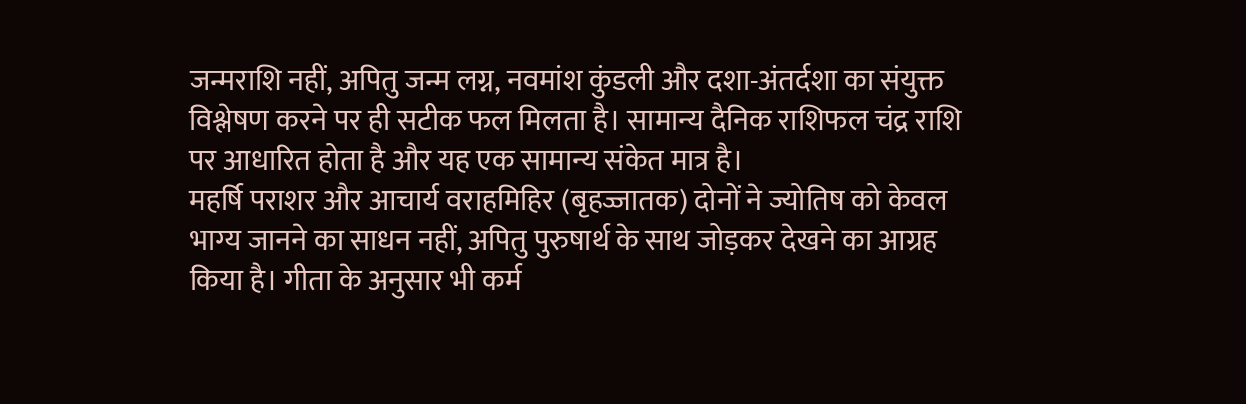जन्मराशि नहीं, अपितु जन्म लग्न, नवमांश कुंडली और दशा-अंतर्दशा का संयुक्त विश्लेषण करने पर ही सटीक फल मिलता है। सामान्य दैनिक राशिफल चंद्र राशि पर आधारित होता है और यह एक सामान्य संकेत मात्र है।
महर्षि पराशर और आचार्य वराहमिहिर (बृहज्जातक) दोनों ने ज्योतिष को केवल भाग्य जानने का साधन नहीं, अपितु पुरुषार्थ के साथ जोड़कर देखने का आग्रह किया है। गीता के अनुसार भी कर्म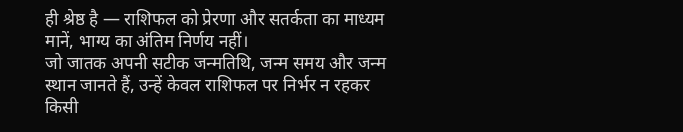ही श्रेष्ठ है — राशिफल को प्रेरणा और सतर्कता का माध्यम मानें, भाग्य का अंतिम निर्णय नहीं।
जो जातक अपनी सटीक जन्मतिथि, जन्म समय और जन्म स्थान जानते हैं, उन्हें केवल राशिफल पर निर्भर न रहकर किसी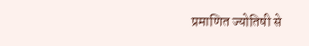प्रमाणित ज्योतिषी से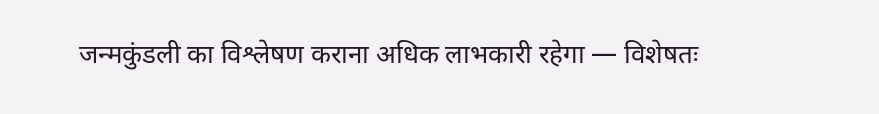जन्मकुंडली का विश्लेषण कराना अधिक लाभकारी रहेगा — विशेषतः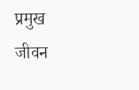प्रमुख जीवन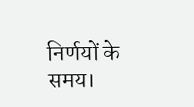निर्णयों के समय।